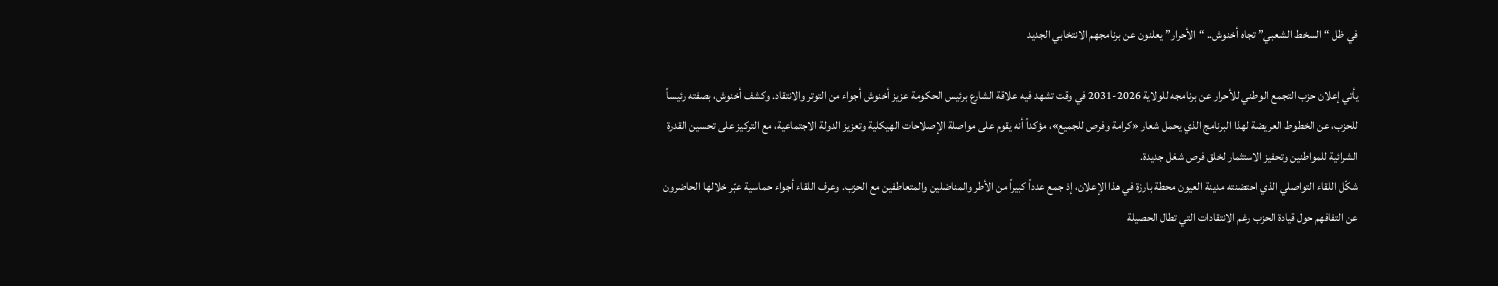في ظل “السخط الشعبي” تجاه أخنوش.. “الأحرار” يعلنون عن برنامجهم الانتخابي الجديد

يأتي إعلان حزب التجمع الوطني للأحرار عن برنامجه للولاية 2026-2031 في وقت تشهد فيه علاقة الشارع برئيس الحكومة عزيز أخنوش أجواء من التوتر والانتقاد. وكشف أخنوش، بصفته رئيساً للحزب، عن الخطوط العريضة لهذا البرنامج الذي يحمل شعار «كرامة وفرص للجميع»، مؤكداً أنه يقوم على مواصلة الإصلاحات الهيكلية وتعزيز الدولة الاجتماعية، مع التركيز على تحسين القدرة الشرائية للمواطنين وتحفيز الاستثمار لخلق فرص شغل جديدة.
شكّل اللقاء التواصلي الذي احتضنته مدينة العيون محطة بارزة في هذا الإعلان، إذ جمع عدداً كبيراً من الأطر والمناضلين والمتعاطفين مع الحزب. وعرف اللقاء أجواء حماسية عبّر خلالها الحاضرون عن التفافهم حول قيادة الحزب رغم الانتقادات التي تطال الحصيلة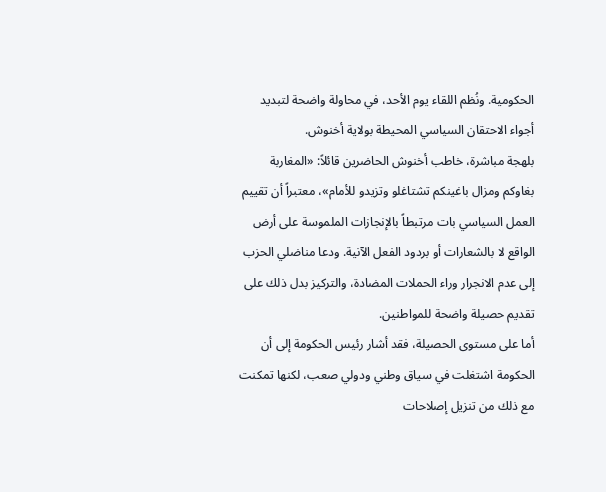الحكومية. ونُظم اللقاء يوم الأحد، في محاولة واضحة لتبديد أجواء الاحتقان السياسي المحيطة بولاية أخنوش.
بلهجة مباشرة، خاطب أخنوش الحاضرين قائلاً: «المغاربة بغاوكم ومزال باغينكم تشتاغلو وتزيدو للأمام»، معتبراً أن تقييم العمل السياسي بات مرتبطاً بالإنجازات الملموسة على أرض الواقع لا بالشعارات أو بردود الفعل الآنية. ودعا مناضلي الحزب إلى عدم الانجرار وراء الحملات المضادة، والتركيز بدل ذلك على تقديم حصيلة واضحة للمواطنين.
أما على مستوى الحصيلة، فقد أشار رئيس الحكومة إلى أن الحكومة اشتغلت في سياق وطني ودولي صعب، لكنها تمكنت مع ذلك من تنزيل إصلاحات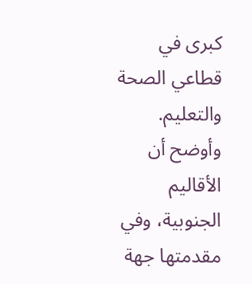كبرى في قطاعي الصحة والتعليم. وأوضح أن الأقاليم الجنوبية، وفي مقدمتها جهة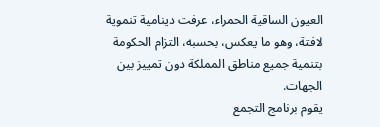العيون الساقية الحمراء، عرفت دينامية تنموية لافتة، وهو ما يعكس، بحسبه، التزام الحكومة بتنمية جميع مناطق المملكة دون تمييز بين الجهات.
يقوم برنامج التجمع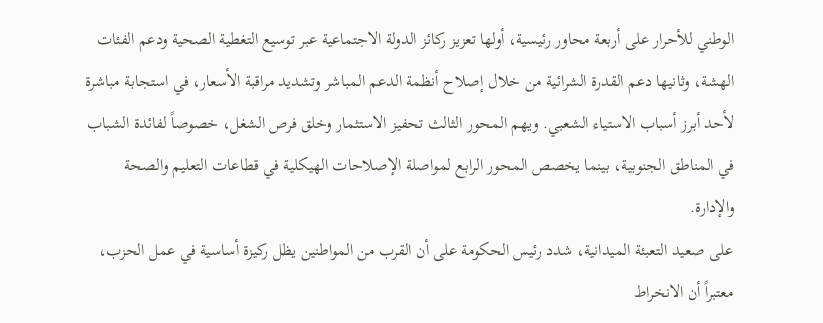الوطني للأحرار على أربعة محاور رئيسية، أولها تعزيز ركائز الدولة الاجتماعية عبر توسيع التغطية الصحية ودعم الفئات الهشة، وثانيها دعم القدرة الشرائية من خلال إصلاح أنظمة الدعم المباشر وتشديد مراقبة الأسعار، في استجابة مباشرة لأحد أبرز أسباب الاستياء الشعبي. ويهم المحور الثالث تحفيز الاستثمار وخلق فرص الشغل، خصوصاً لفائدة الشباب في المناطق الجنوبية، بينما يخصص المحور الرابع لمواصلة الإصلاحات الهيكلية في قطاعات التعليم والصحة والإدارة.
على صعيد التعبئة الميدانية، شدد رئيس الحكومة على أن القرب من المواطنين يظل ركيزة أساسية في عمل الحزب، معتبراً أن الانخراط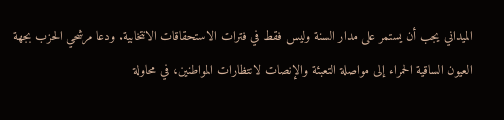الميداني يجب أن يستمر على مدار السنة وليس فقط في فترات الاستحقاقات الانتخابية. ودعا مرشحي الحزب بجهة العيون الساقية الحمراء إلى مواصلة التعبئة والإنصات لانتظارات المواطنين، في محاولة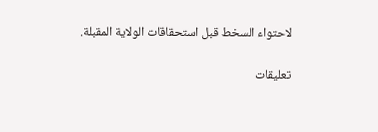لاحتواء السخط قبل استحقاقات الولاية المقبلة.

تعليقات